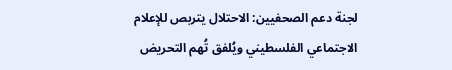لجنة دعم الصحفيين: الاحتلال يتربص للإعلام الاجتماعي الفلسطيني ويُلفق تُهم التحريض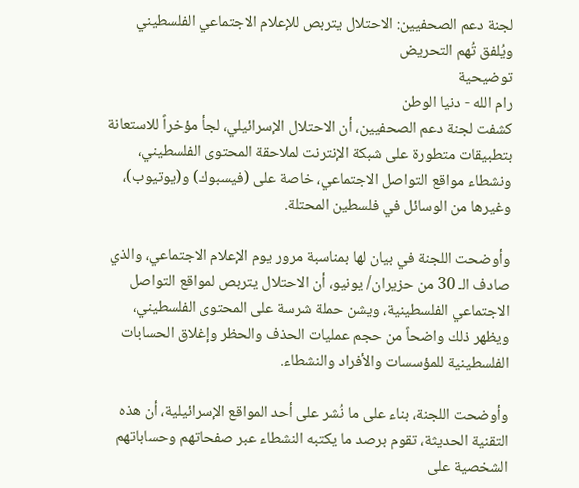لجنة دعم الصحفيين: الاحتلال يتربص للإعلام الاجتماعي الفلسطيني ويُلفق تُهم التحريض
توضيحية
رام الله - دنيا الوطن
كشفت لجنة دعم الصحفيين، أن الاحتلال الإسرائيلي، لجأ مؤخراً للاستعانة بتطبيقات متطورة على شبكة الإنترنت لملاحقة المحتوى الفلسطيني، ونشطاء مواقع التواصل الاجتماعي، خاصة على (فيسبوك) و(يوتيوب)، وغيرها من الوسائل في فلسطين المحتلة.

وأوضحت اللجنة في بيان لها بمناسبة مرور يوم الإعلام الاجتماعي، والذي صادف الـ 30 من حزيران/ يونيو، أن الاحتلال يتربص لمواقع التواصل الاجتماعي الفلسطينية، ويشن حملة شرسة على المحتوى الفلسطيني، ويظهر ذلك واضحاً من حجم عمليات الحذف والحظر وإغلاق الحسابات الفلسطينية للمؤسسات والأفراد والنشطاء.

وأوضحت اللجنة، بناء على ما نُشر على أحد المواقع الإسرائيلية، أن هذه التقنية الحديثة، تقوم برصد ما يكتبه النشطاء عبر صفحاتهم وحساباتهم الشخصية على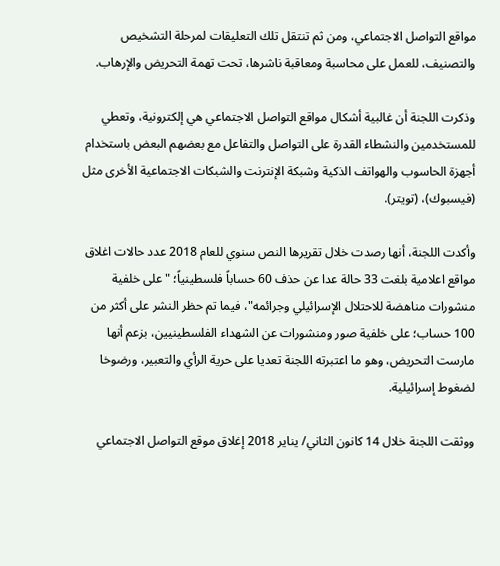مواقع التواصل الاجتماعي، ومن ثم تنتقل تلك التعليقات لمرحلة التشخيص والتصنيف، للعمل على محاسبة ومعاقبة ناشرها، تحت تهمة التحريض والإرهاب.

وذكرت اللجنة أن غالبية أشكال مواقع التواصل الاجتماعي هي إلكترونية، وتعطي للمستخدمين والنشطاء القدرة على التواصل والتفاعل مع بعضهم البعض باستخدام أجهزة الحاسوب والهواتف الذكية وشبكة الإنترنت والشبكات الاجتماعية الأخرى مثل (فيسبوك)، (تويتر).

وأكدت اللجنة، أنها رصدت خلال تقريرها النص سنوي للعام 2018 عدد حالات اغلاق مواقع اعلامية بلغت 33 حالة عدا عن حذف 60 حساباً فلسطينياً؛ "على خلفية منشورات مناهضة للاحتلال الإسرائيلي وجرائمه"، فيما تم حظر النشر على أكثر من 100 حساب؛ على خلفية صور ومنشورات عن الشهداء الفلسطينيين، بزعم أنها مارست التحريض، وهو ما اعتبرته اللجنة تعديا على حرية الرأي والتعبير، ورضوخا لضغوط إسرائيلية.

ووثقت اللجنة خلال 14 كانون الثاني/ يناير 2018 إغلاق موقع التواصل الاجتماعي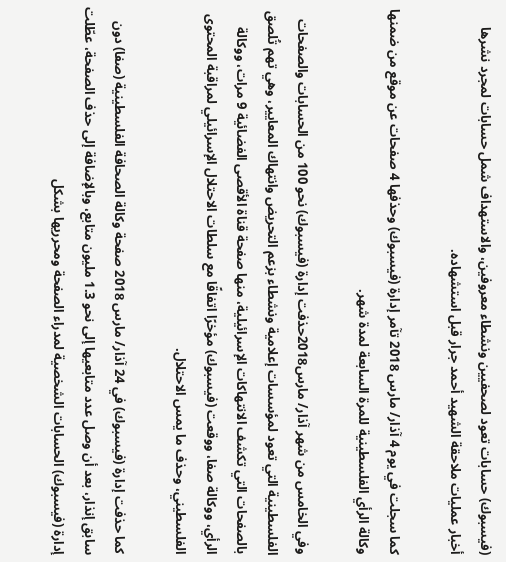(فيسبوك) حسابات تعود لصحفيين ونشطاء معروفين، والاستهداف شمل حسابات لمجرد نشرها أخبار عمليات ملاحقة الشهيد أحمد جرار قبل استشهاده.

كما سجلت في يوم 4 آذار/ مارس 2018 تآمر إدارة (فيسبوك) وحذفها 4 صفحات عن موقع من ضمنها وكالة الرأي الفلسطينية للمرة السابعة لمدة شهر.

وفي الخامس من شهر آذار/ مارس2018حذفت إدارة (فيسبوك) نحو 100 من الحسابات والصفحات الفلسطينية التي تعود لمؤسسات إعلامية ونشطاء بزعم التحريض وانتهاك المعايير، وهي تهم تُلصق بالصفحات التي تكشف الانتهاكات الإسرائيلية، منها صفحة قناة الأقصى الفضائية 9 مرات، ووكالة الرأي، ووكالة صفا، ووقعت (فيسبوك) مؤخرًا اتفاقًا مع سلطات الاحتلال الإسرائيلي لمراقبة المحتوى الفلسطيني، وحذف ما يمس الاحتلال.

كما حذفت إدارة (فيسبوك) في 24 آذار/ مارس 2018 صفحة وكالة الصحافة الفلسطينية (صفا) دون سابق إنذار، بعد أن وصل عدد متابعيها إلى نحو 1.3 مليون متابع، وبالإضافة إلى حذف الصفحة، عطّلت إدارة (فيسبوك) الحسابات الشخصية لمدراء الصفحة ومحرريها بشكل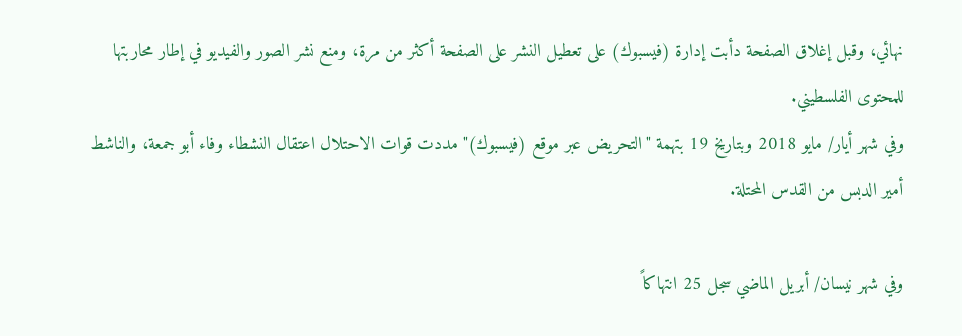نهائي، وقبل إغلاق الصفحة دأبت إدارة (فيسبوك) على تعطيل النشر على الصفحة أكثر من مرة، ومنع نشر الصور والفيديو في إطار محاربتها للمحتوى الفلسطيني.
وفي شهر أيار/ مايو 2018 وبتاريخ 19 بتهمة "التحريض عبر موقع (فيسبوك)" مددت قوات الاحتلال اعتقال النشطاء وفاء أبو جمعة، والناشط أمير الدبس من القدس المحتلة.

وفي شهر نيسان/ أبريل الماضي سجل 25 انتهاكاً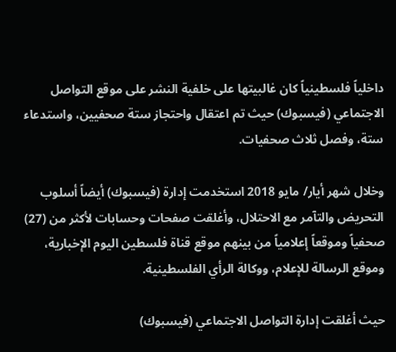داخلياً فلسطينياً كان غالبيتها على خلفية النشر على موقع التواصل الاجتماعي (فيسبوك) حيث تم اعتقال واحتجاز ستة صحفيين، واستدعاء ستة، وفصل ثلاث صحفيات.

وخلال شهر أيار/ مايو 2018 استخدمت إدارة (فيسبوك) أيضاً أسلوب التحريض والتآمر مع الاحتلال، وأغلقت صفحات وحسابات لأكثر من (27) صحفياً وموقعاً إعلامياً من بينهم موقع قناة فلسطين اليوم الإخبارية، وموقع الرسالة للإعلام، ووكالة الرأي الفلسطينية.

حيث أغلقت إدارة التواصل الاجتماعي (فيسبوك)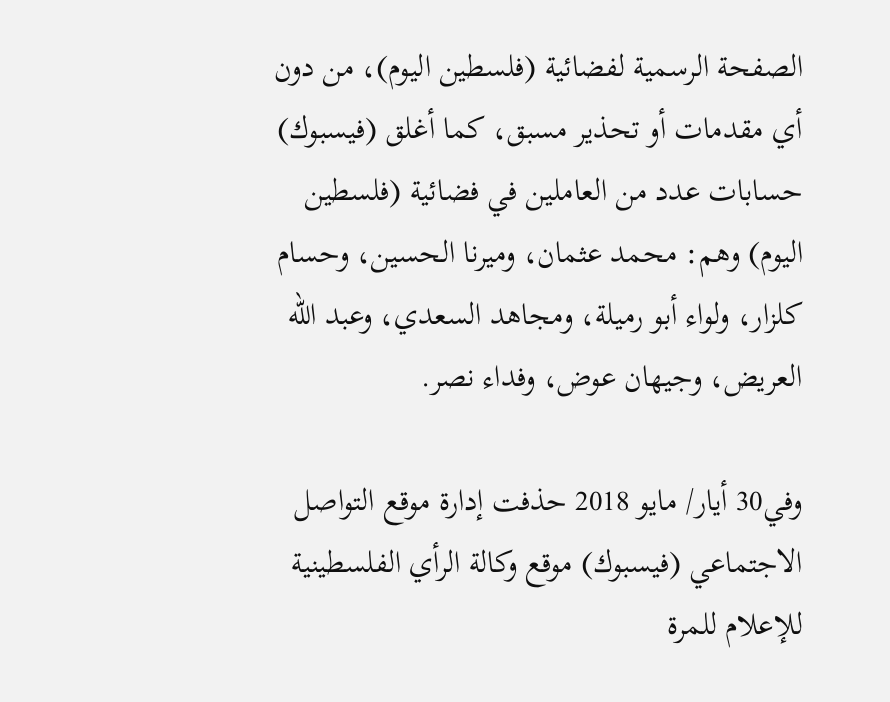الصفحة الرسمية لفضائية (فلسطين اليوم)، من دون أي مقدمات أو تحذير مسبق، كما أغلق (فيسبوك) حسابات عدد من العاملين في فضائية (فلسطين اليوم) وهم: محمد عثمان، وميرنا الحسين، وحسام كلزار، ولواء أبو رميلة، ومجاهد السعدي، وعبد الله العريض، وجيهان عوض، وفداء نصر.

وفي30 أيار/ مايو 2018 حذفت إدارة موقع التواصل الاجتماعي (فيسبوك) موقع وكالة الرأي الفلسطينية للإعلام للمرة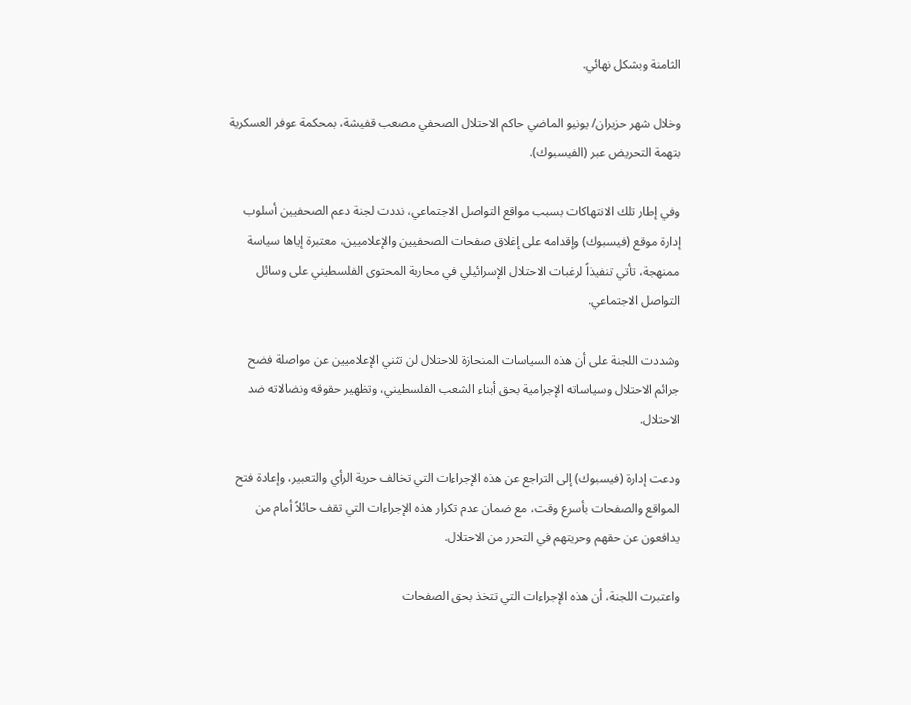الثامنة وبشكل نهائي.

وخلال شهر حزيران/ يونيو الماضي حاكم الاحتلال الصحفي مصعب قفيشة، بمحكمة عوفر العسكرية بتهمة التحريض عبر (الفيسبوك).

وفي إطار تلك الانتهاكات بسبب مواقع التواصل الاجتماعي، نددت لجنة دعم الصحفيين أسلوب إدارة موقع (فيسبوك) وإقدامه على إغلاق صفحات الصحفيين والإعلاميين، معتبرة إياها سياسة ممنهجة، تأتي تنفيذاً لرغبات الاحتلال الإسرائيلي في محاربة المحتوى الفلسطيني على وسائل التواصل الاجتماعي.

وشددت اللجنة على أن هذه السياسات المنحازة للاحتلال لن تثني الإعلاميين عن مواصلة فضح جرائم الاحتلال وسياساته الإجرامية بحق أبناء الشعب الفلسطيني، وتظهير حقوقه ونضالاته ضد الاحتلال.

ودعت إدارة (فيسبوك) إلى التراجع عن هذه الإجراءات التي تخالف حرية الرأي والتعبير، وإعادة فتح المواقع والصفحات بأسرع وقت، مع ضمان عدم تكرار هذه الإجراءات التي تقف حائلاً أمام من يدافعون عن حقهم وحريتهم في التحرر من الاحتلال.

واعتبرت اللجنة، أن هذه الإجراءات التي تتخذ بحق الصفحات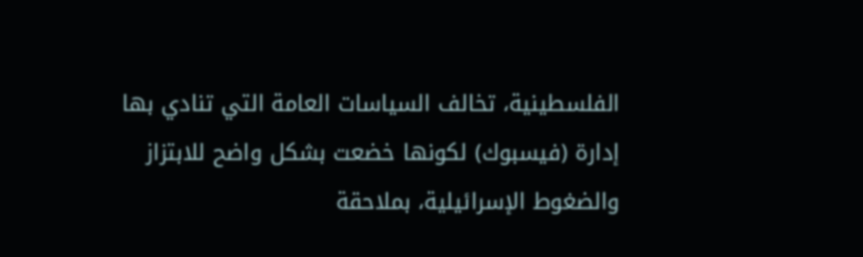الفلسطينية، تخالف السياسات العامة التي تنادي بها إدارة (فيسبوك) لكونها خضعت بشكل واضح للابتزاز والضغوط الإسرائيلية، بملاحقة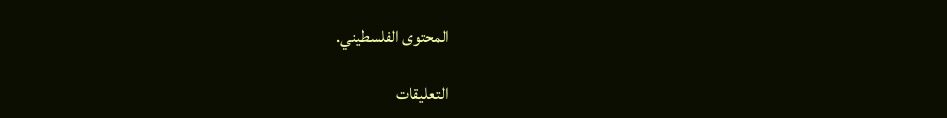المحتوى الفلسطيني.

التعليقات